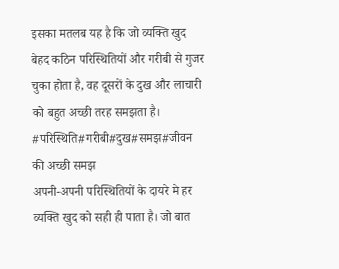इसका मतलब यह है कि जो व्यक्ति खुद बेहद कठिन परिस्थितियों और गरीबी से गुजर चुका होता है, वह दूसरों के दुख और लाचारी को बहुत अच्छी तरह समझता है। #परिस्थिति#गरीबी#दुख#समझ#जीवन की अच्छी समझ
अपनी-अपनी परिस्थितियों के दायरे मे हर व्यक्ति खुद को सही ही पाता है। जो बात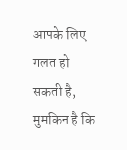आपके लिए गलत हो सकती है, मुमकिन है कि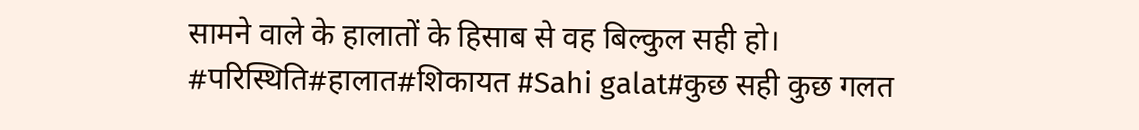सामने वाले के हालातों के हिसाब से वह बिल्कुल सही हो। #परिस्थिति#हालात#शिकायत #Sahi galat#कुछ सही कुछ गलत